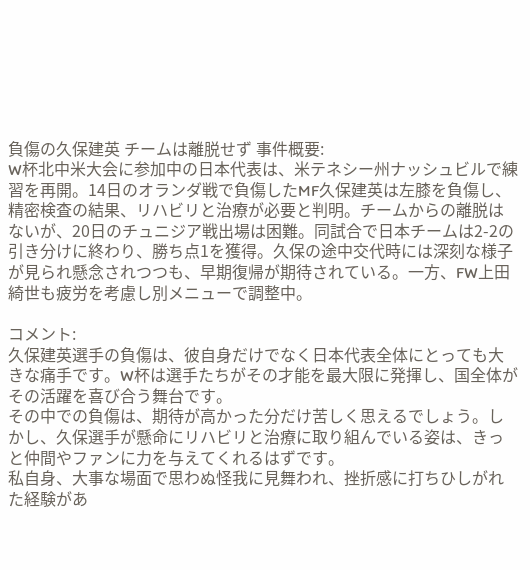負傷の久保建英 チームは離脱せず 事件概要:
W杯北中米大会に参加中の日本代表は、米テネシー州ナッシュビルで練習を再開。14日のオランダ戦で負傷したMF久保建英は左膝を負傷し、精密検査の結果、リハビリと治療が必要と判明。チームからの離脱はないが、20日のチュニジア戦出場は困難。同試合で日本チームは2-2の引き分けに終わり、勝ち点1を獲得。久保の途中交代時には深刻な様子が見られ懸念されつつも、早期復帰が期待されている。一方、FW上田綺世も疲労を考慮し別メニューで調整中。

コメント:
久保建英選手の負傷は、彼自身だけでなく日本代表全体にとっても大きな痛手です。W杯は選手たちがその才能を最大限に発揮し、国全体がその活躍を喜び合う舞台です。
その中での負傷は、期待が高かった分だけ苦しく思えるでしょう。しかし、久保選手が懸命にリハビリと治療に取り組んでいる姿は、きっと仲間やファンに力を与えてくれるはずです。
私自身、大事な場面で思わぬ怪我に見舞われ、挫折感に打ちひしがれた経験があ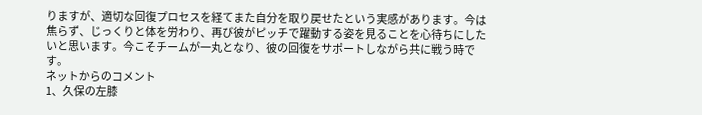りますが、適切な回復プロセスを経てまた自分を取り戻せたという実感があります。今は焦らず、じっくりと体を労わり、再び彼がピッチで躍動する姿を見ることを心待ちにしたいと思います。今こそチームが一丸となり、彼の回復をサポートしながら共に戦う時です。
ネットからのコメント
1、久保の左膝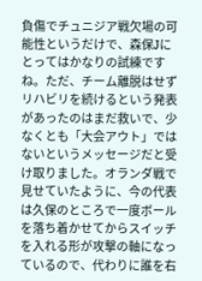負傷でチュニジア戦欠場の可能性というだけで、森保Jにとってはかなりの試練ですね。ただ、チーム離脱はせずリハビリを続けるという発表があったのはまだ救いで、少なくとも「大会アウト」ではないというメッセージだと受け取りました。オランダ戦で見せていたように、今の代表は久保のところで一度ボールを落ち着かせてからスイッチを入れる形が攻撃の軸になっているので、代わりに誰を右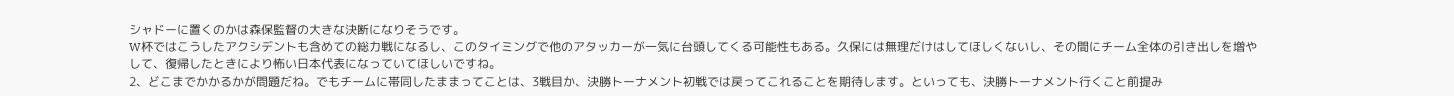シャドーに置くのかは森保監督の大きな決断になりそうです。
W杯ではこうしたアクシデントも含めての総力戦になるし、このタイミングで他のアタッカーが一気に台頭してくる可能性もある。久保には無理だけはしてほしくないし、その間にチーム全体の引き出しを増やして、復帰したときにより怖い日本代表になっていてほしいですね。
2、どこまでかかるかが問題だね。でもチームに帯同したままってことは、3戦目か、決勝トーナメント初戦では戻ってこれることを期待します。といっても、決勝トーナメント行くこと前提み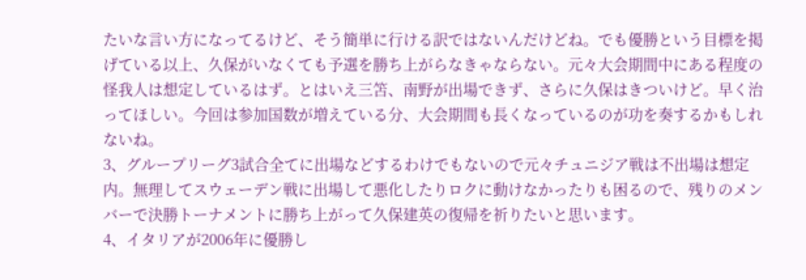たいな言い方になってるけど、そう簡単に行ける訳ではないんだけどね。でも優勝という目標を掲げている以上、久保がいなくても予選を勝ち上がらなきゃならない。元々大会期間中にある程度の怪我人は想定しているはず。とはいえ三笘、南野が出場できず、さらに久保はきついけど。早く治ってほしい。今回は参加国数が増えている分、大会期間も長くなっているのが功を奏するかもしれないね。
3、グループリーグ3試合全てに出場などするわけでもないので元々チュニジア戦は不出場は想定内。無理してスウェーデン戦に出場して悪化したりロクに動けなかったりも困るので、残りのメンバーで決勝トーナメントに勝ち上がって久保建英の復帰を祈りたいと思います。
4、イタリアが2006年に優勝し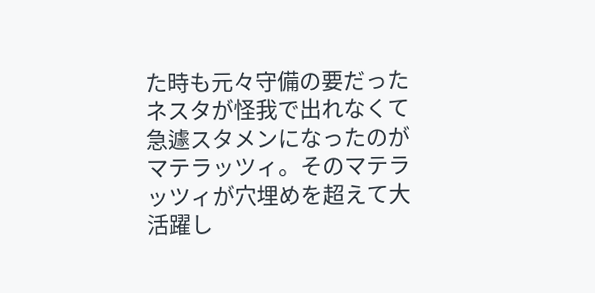た時も元々守備の要だったネスタが怪我で出れなくて急遽スタメンになったのがマテラッツィ。そのマテラッツィが穴埋めを超えて大活躍し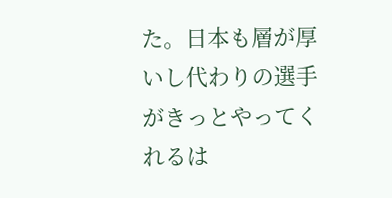た。日本も層が厚いし代わりの選手がきっとやってくれるは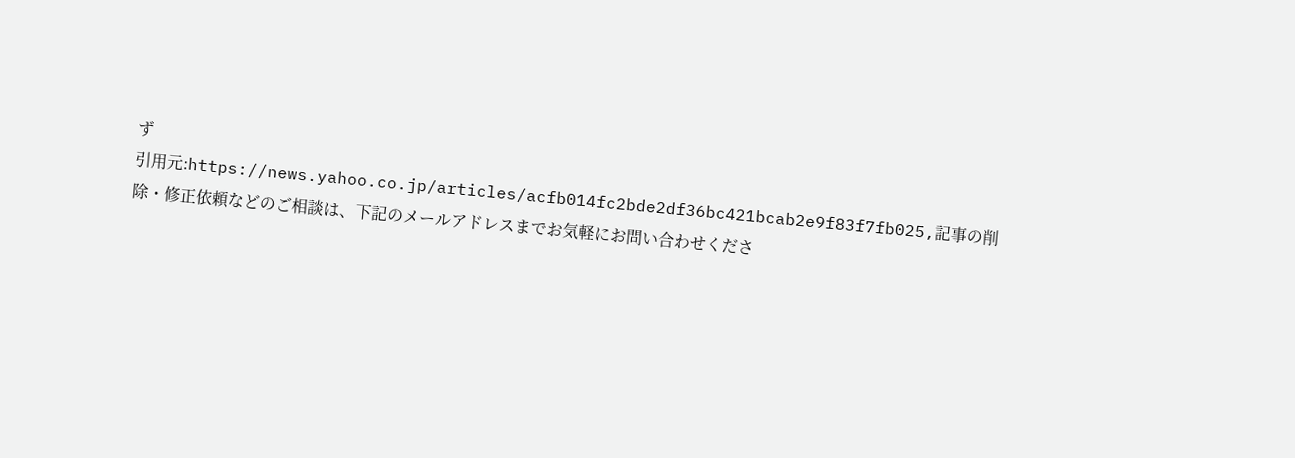ず
引用元:https://news.yahoo.co.jp/articles/acfb014fc2bde2df36bc421bcab2e9f83f7fb025,記事の削除・修正依頼などのご相談は、下記のメールアドレスまでお気軽にお問い合わせくださ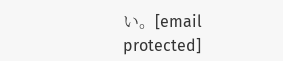い。[email protected]